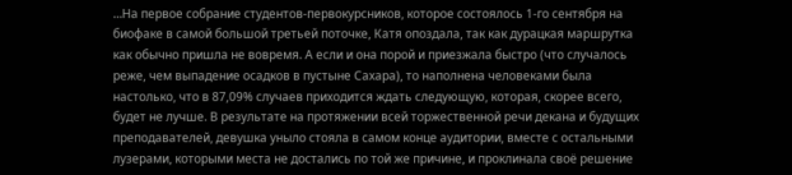…На первое собрание студентов-первокурсников, которое состоялось 1-го сентября на биофаке в самой большой третьей поточке, Катя опоздала, так как дурацкая маршрутка как обычно пришла не вовремя. А если и она порой и приезжала быстро (что случалось реже, чем выпадение осадков в пустыне Сахара), то наполнена человеками была настолько, что в 87,09% случаев приходится ждать следующую, которая, скорее всего, будет не лучше. В результате на протяжении всей торжественной речи декана и будущих преподавателей, девушка уныло стояла в самом конце аудитории, вместе с остальными лузерами, которыми места не достались по той же причине, и проклинала своё решение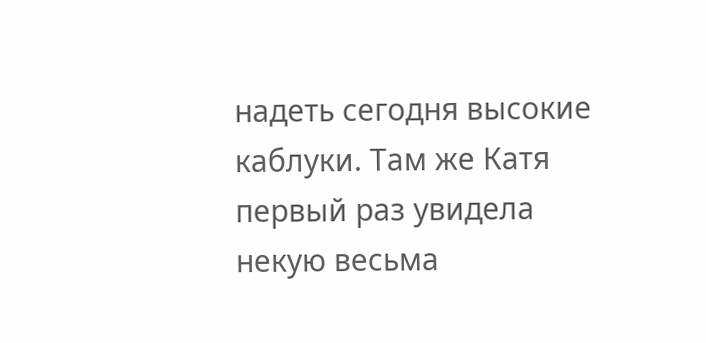надеть сегодня высокие каблуки. Там же Катя первый раз увидела некую весьма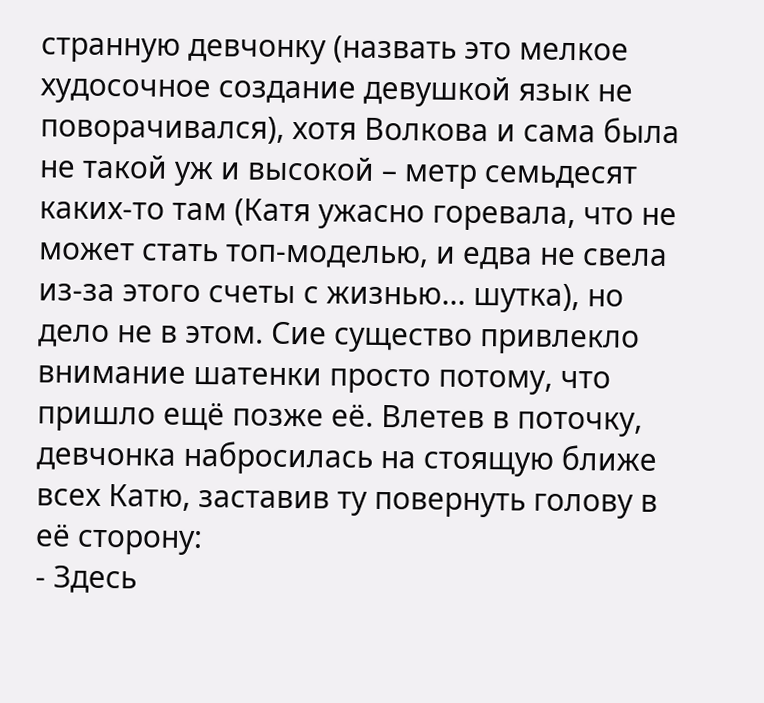странную девчонку (назвать это мелкое худосочное создание девушкой язык не поворачивался), хотя Волкова и сама была не такой уж и высокой – метр семьдесят каких-то там (Катя ужасно горевала, что не может стать топ-моделью, и едва не свела из-за этого счеты с жизнью... шутка), но дело не в этом. Сие существо привлекло внимание шатенки просто потому, что пришло ещё позже её. Влетев в поточку, девчонка набросилась на стоящую ближе всех Катю, заставив ту повернуть голову в её сторону:
- Здесь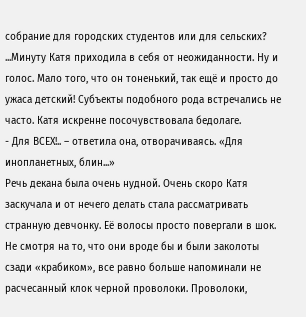собрание для городских студентов или для сельских?
...Минуту Катя приходила в себя от неожиданности. Ну и голос. Мало того, что он тоненький, так ещё и просто до ужаса детский! Субъекты подобного рода встречались не часто. Катя искренне посочувствовала бедолаге.
- Для ВСЕХ!.. – ответила она, отворачиваясь. «Для инопланетных, блин...»
Речь декана была очень нудной. Очень скоро Катя заскучала и от нечего делать стала рассматривать странную девчонку. Её волосы просто повергали в шок. Не смотря на то, что они вроде бы и были заколоты сзади «крабиком», все равно больше напоминали не расчесанный клок черной проволоки. Проволоки,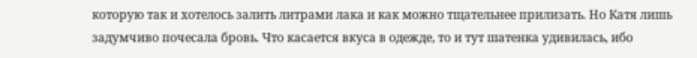которую так и хотелось залить литрами лака и как можно тщательнее прилизать. Но Катя лишь задумчиво почесала бровь. Что касается вкуса в одежде, то и тут шатенка удивилась, ибо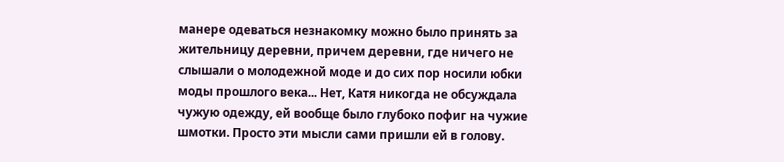манере одеваться незнакомку можно было принять за жительницу деревни, причем деревни, где ничего не слышали о молодежной моде и до сих пор носили юбки моды прошлого века... Нет, Катя никогда не обсуждала чужую одежду, ей вообще было глубоко пофиг на чужие шмотки. Просто эти мысли сами пришли ей в голову.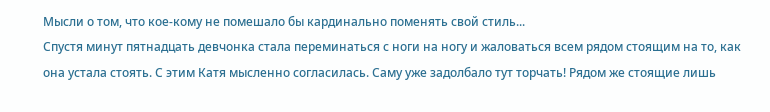Мысли о том, что кое-кому не помешало бы кардинально поменять свой стиль...
Спустя минут пятнадцать девчонка стала переминаться с ноги на ногу и жаловаться всем рядом стоящим на то, как она устала стоять. С этим Катя мысленно согласилась. Саму уже задолбало тут торчать! Рядом же стоящие лишь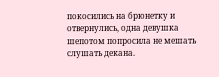покосились на брюнетку и отвернулись, одна девушка шепотом попросила не мешать слушать декана.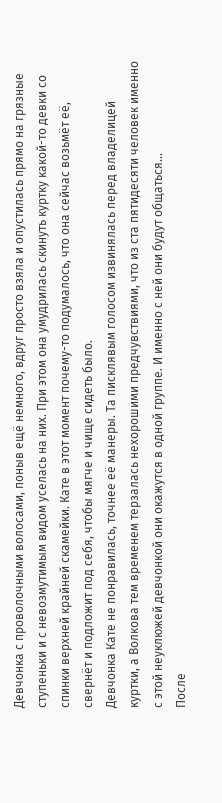Девчонка с проволочными волосами, поныв ещё немного, вдруг просто взяла и опустилась прямо на грязные ступеньки и с невозмутимым видом уселась на них. При этом она умудрилась скинуть куртку какой-то девки со спинки верхней крайней скамейки. Кате в этот момент почему-то подумалось, что она сейчас возьмёт её, свернёт и подложит под себя, чтобы мягче и чище сидеть было.
Девчонка Кате не понравилась, точнее её манеры. Та писклявым голосом извинялась перед владелицей куртки, а Волкова тем временем терзалась нехорошими предчувствиями, что из ста пятидесяти человек именно с этой неуклюжей девчонкой они окажутся в одной группе. И именно с ней они будут общаться...
После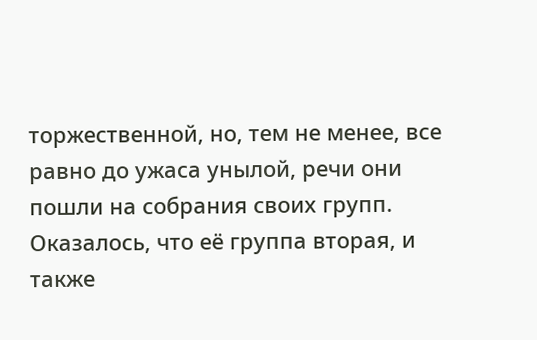торжественной, но, тем не менее, все равно до ужаса унылой, речи они пошли на собрания своих групп. Оказалось, что её группа вторая, и также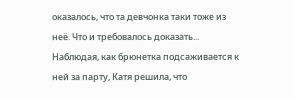оказалось, что та девчонка таки тоже из неё. Что и требовалось доказать... Наблюдая, как брюнетка подсаживается к ней за парту, Катя решила, что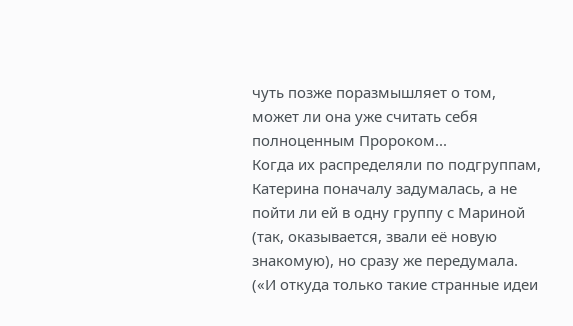чуть позже поразмышляет о том, может ли она уже считать себя полноценным Пророком...
Когда их распределяли по подгруппам, Катерина поначалу задумалась, а не пойти ли ей в одну группу с Мариной (так, оказывается, звали её новую знакомую), но сразу же передумала. («И откуда только такие странные идеи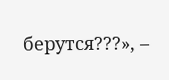берутся???», –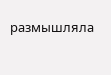размышляла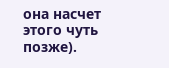она насчет этого чуть позже).